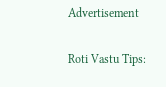Advertisement

Roti Vastu Tips: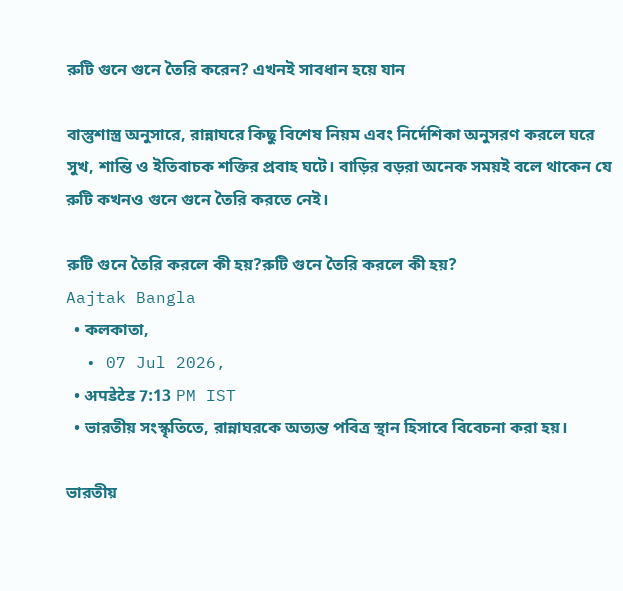রুটি গুনে গুনে তৈরি করেন? এখনই সাবধান হয়ে যান

বাস্তুশাস্ত্র অনুসারে, রান্নাঘরে কিছু বিশেষ নিয়ম এবং নির্দেশিকা অনুসরণ করলে ঘরে সুখ, শান্তি ও ইতিবাচক শক্তির প্রবাহ ঘটে। বাড়ির বড়রা অনেক সময়ই বলে থাকেন যে রুটি কখনও গুনে গুনে তৈরি করতে নেই।

রুটি গুনে তৈরি করলে কী হয়?রুটি গুনে তৈরি করলে কী হয়?
Aajtak Bangla
  • কলকাতা,
  • 07 Jul 2026,
  • अपडेटेड 7:13 PM IST
  • ভারতীয় সংস্কৃতিতে, রান্নাঘরকে অত্যন্ত পবিত্র স্থান হিসাবে বিবেচনা করা হয়।

ভারতীয়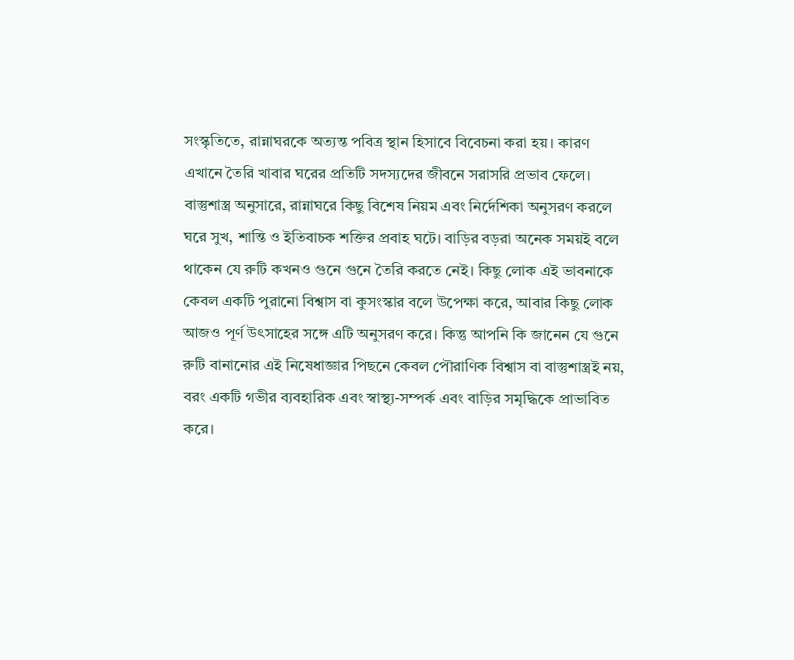সংস্কৃতিতে, রান্নাঘরকে অত্যন্ত পবিত্র স্থান হিসাবে বিবেচনা করা হয়। কারণ এখানে তৈরি খাবার ঘরের প্রতিটি সদস্যদের জীবনে সরাসরি প্রভাব ফেলে। বাস্তুশাস্ত্র অনুসারে, রান্নাঘরে কিছু বিশেষ নিয়ম এবং নির্দেশিকা অনুসরণ করলে ঘরে সুখ, শান্তি ও ইতিবাচক শক্তির প্রবাহ ঘটে। বাড়ির বড়রা অনেক সময়ই বলে থাকেন যে রুটি কখনও গুনে গুনে তৈরি করতে নেই। কিছু লোক এই ভাবনাকে কেবল একটি পুরানো বিশ্বাস বা কুসংস্কার বলে উপেক্ষা করে, আবার কিছু লোক আজও পূর্ণ উৎসাহের সঙ্গে এটি অনুসরণ করে। কিন্তু আপনি কি জানেন যে গুনে রুটি বানানোর এই নিষেধাজ্ঞার পিছনে কেবল পৌরাণিক বিশ্বাস বা বাস্তুশাস্ত্রই নয়, বরং একটি গভীর ব্যবহারিক এবং স্বাস্থ্য-সম্পর্ক এবং বাড়ির সমৃদ্ধিকে প্রাভাবিত করে।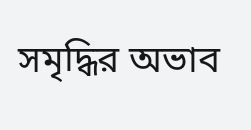সমৃদ্ধির অভাব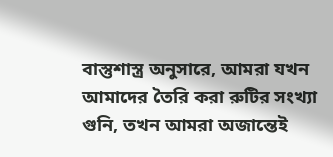বাস্তুশাস্ত্র অনুসারে, আমরা যখন আমাদের তৈরি করা রুটির সংখ্যা গুনি, তখন আমরা অজান্তেই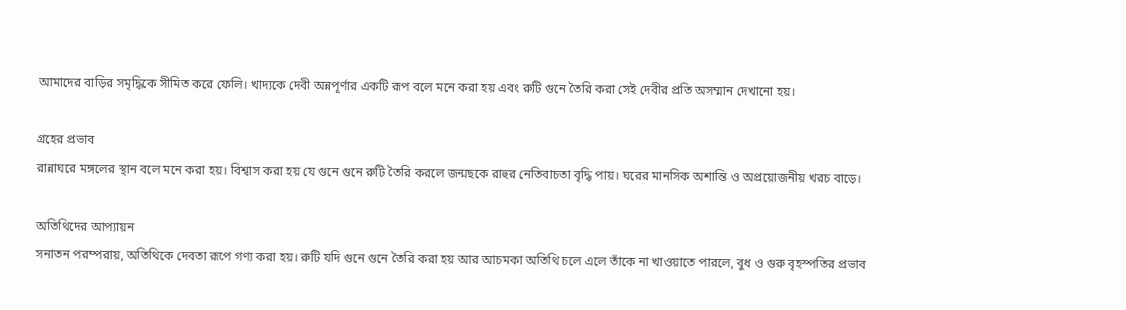আমাদের বাড়ির সমৃদ্ধিকে সীমিত করে ফেলি। খাদ্যকে দেবী অন্নপূর্ণার একটি রূপ বলে মনে করা হয় এবং রুটি গুনে তৈরি করা সেই দেবীর প্রতি অসম্মান দেখানো হয়।

গ্রহের প্রভাব
রান্নাঘরে মঙ্গলের স্থান বলে মনে করা হয়। বিশ্বাস করা হয় যে গুনে গুনে রুটি তৈরি করলে জন্মছকে রাহুর নেতিবাচতা বৃদ্ধি পায়। ঘরের মানসিক অশান্তি ও অপ্রয়োজনীয় খরচ বাড়ে।

অতিথিদের আপ্যায়ন
সনাতন পরম্পরায়, অতিথিকে দেবতা রূপে গণ্য করা হয়। রুটি যদি গুনে গুনে তৈরি করা হয় আর আচমকা অতিথি চলে এলে তাঁকে না খাওয়াতে পারলে, বুধ ও গুরু বৃহস্পতির প্রভাব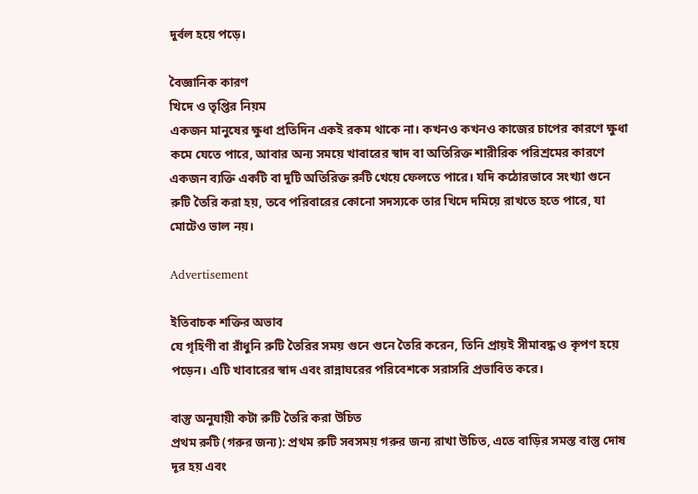দুর্বল হয়ে পড়ে।

বৈজ্ঞানিক কারণ
খিদে ও তৃপ্তির নিয়ম
একজন মানুষের ক্ষুধা প্রতিদিন একই রকম থাকে না। কখনও কখনও কাজের চাপের কারণে ক্ষুধা কমে যেতে পারে, আবার অন্য সময়ে খাবারের স্বাদ বা অতিরিক্ত শারীরিক পরিশ্রমের কারণে একজন ব্যক্তি একটি বা দুটি অতিরিক্ত রুটি খেয়ে ফেলতে পারে। যদি কঠোরভাবে সংখ্যা গুনে রুটি তৈরি করা হয়, তবে পরিবারের কোনো সদস্যকে তার খিদে দমিয়ে রাখতে হতে পারে, যা মোটেও ভাল নয়।

Advertisement

ইতিবাচক শক্তির অভাব
যে গৃহিণী বা রাঁধুনি রুটি তৈরির সময় গুনে গুনে তৈরি করেন, তিনি প্রায়ই সীমাবদ্ধ ও কৃপণ হয়ে পড়েন। এটি খাবারের স্বাদ এবং রান্নাঘরের পরিবেশকে সরাসরি প্রভাবিত করে।

বাস্তু অনুযায়ী কটা রুটি তৈরি করা উচিত
প্রথম রুটি (গরুর জন্য): প্রথম রুটি সবসময় গরুর জন্য রাখা উচিত, এতে বাড়ির সমস্ত বাস্তু দোষ দূর হয় এবং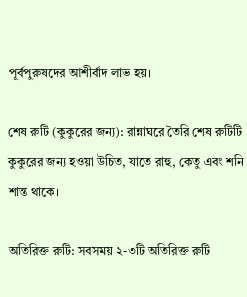পূর্বপুরুষদের আশীর্বাদ লাভ হয়।

শেষ রুটি (কুকুরের জন্য): রান্নাঘরে তৈরি শেষ রুটিটি কুকুরের জন্য হওয়া উচিত, যাতে রাহু, কেতু এবং শনি শান্ত থাকে।

অতিরিক্ত রুটি: সবসময় ২-৩টি অতিরিক্ত রুটি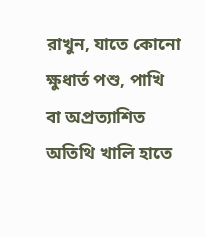রাখুন, যাতে কোনো ক্ষুধার্ত পশু, পাখি বা অপ্রত্যাশিত অতিথি খালি হাতে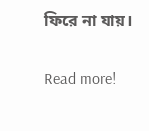ফিরে না যায়।

Read more!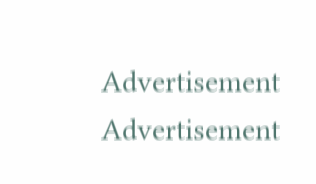Advertisement
Advertisement